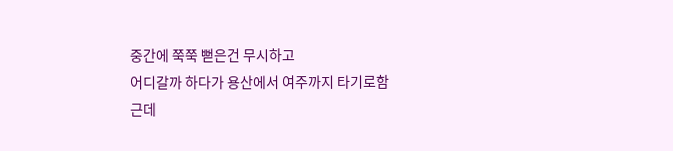중간에 쭉쭉 뻗은건 무시하고
어디갈까 하다가 용산에서 여주까지 타기로함
근데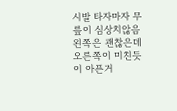시발 타자마자 무릎이 심상치않음
왼쪽은 괜찮은데 오른쪽이 미친듯이 아픈거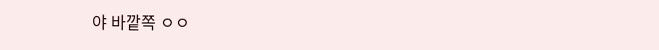야 바깥쪽 ㅇㅇ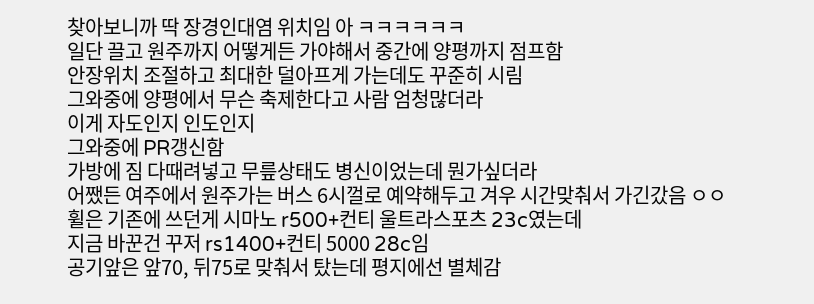찾아보니까 딱 장경인대염 위치임 아 ㅋㅋㅋㅋㅋㅋ
일단 끌고 원주까지 어떻게든 가야해서 중간에 양평까지 점프함
안장위치 조절하고 최대한 덜아프게 가는데도 꾸준히 시림
그와중에 양평에서 무슨 축제한다고 사람 엄청많더라
이게 자도인지 인도인지
그와중에 PR갱신함
가방에 짐 다때려넣고 무릎상태도 병신이었는데 뭔가싶더라
어쨌든 여주에서 원주가는 버스 6시껄로 예약해두고 겨우 시간맞춰서 가긴갔음 ㅇㅇ
휠은 기존에 쓰던게 시마노 r500+컨티 울트라스포츠 23c였는데
지금 바꾼건 꾸저 rs1400+컨티 5000 28c임
공기앞은 앞70, 뒤75로 맞춰서 탔는데 평지에선 별체감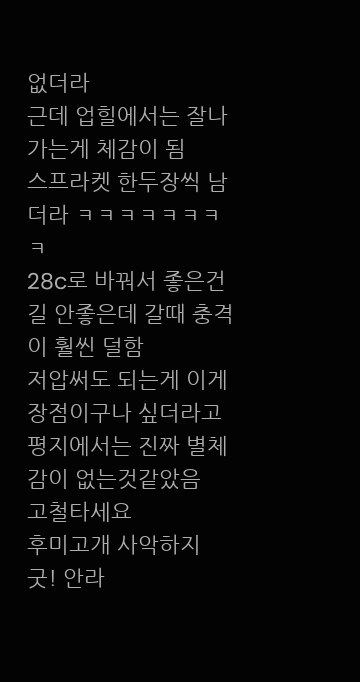없더라
근데 업힐에서는 잘나가는게 체감이 됨
스프라켓 한두장씩 남더라 ㅋㅋㅋㅋㅋㅋㅋㅋ
28c로 바꿔서 좋은건 길 안좋은데 갈때 충격이 훨씬 덜함
저압써도 되는게 이게 장점이구나 싶더라고
평지에서는 진짜 별체감이 없는것같았음
고철타세요
후미고개 사악하지
굿! 안라